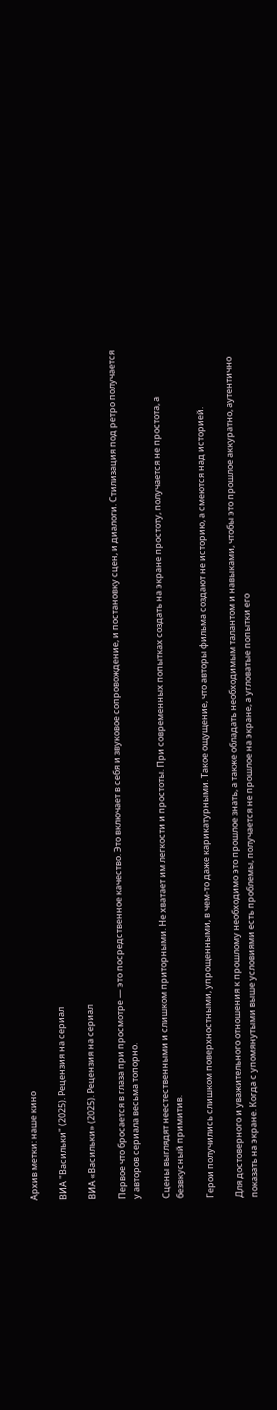Архив метки: наше кино

ВИА "Васильки" (2025). Рецензия на сериал

ВИА «Васильки» (2025). Рецензия на сериал

Первое что бросается в глаза при просмотре — это посредственное качество. Это включает в себя и звуковое сопровождение, и постановку сцен, и диалоги. Стилизация под ретро получается у авторов сериала весьма топорно.

Сцены выглядят неестественными и слишком приторными. Не хватает им легкости и простоты. При современных попытках создать на экране простоту, получается не простота, а безвкусный примитив.

Герои получились слишком поверхностными, упрощенными, в чем-то даже карикатурными. Такое ощущение, что авторы фильма создают не историю, а смеются над историей.

Для достоверного и уважительного отношения к прошлому необходимо это прошлое знать, а также обладать необходимым талантом и навыками, чтобы это прошлое аккуратно, аутентично показать на экране. Когда с упомянутыми выше условиями есть проблемы, получается не прошлое на экране, а угловатые попытки его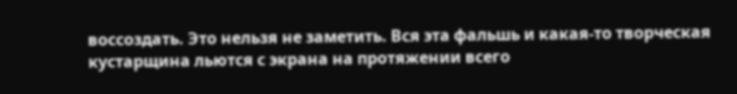воссоздать. Это нельзя не заметить. Вся эта фальшь и какая-то творческая кустарщина льются с экрана на протяжении всего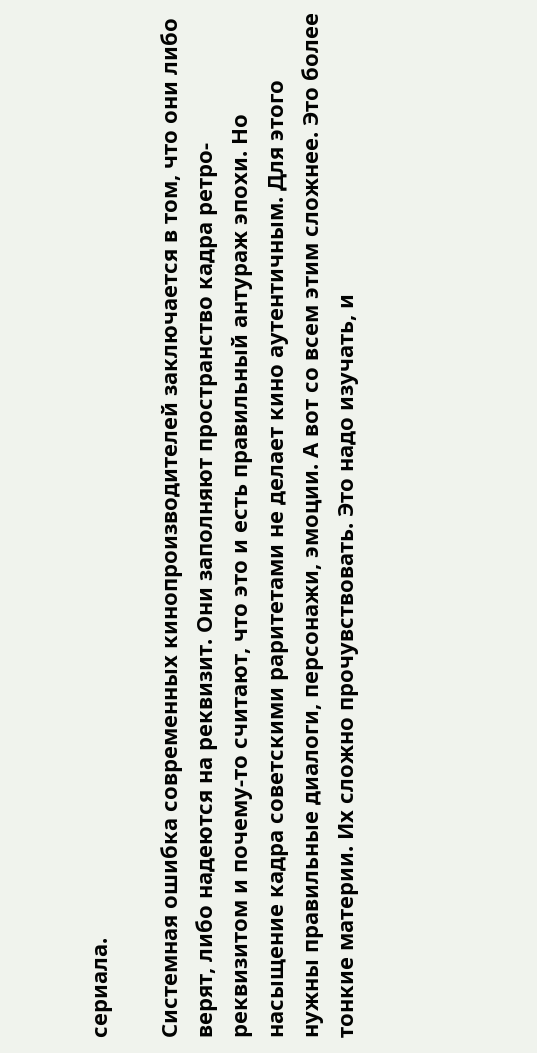сериала.

Системная ошибка современных кинопроизводителей заключается в том, что они либо верят, либо надеются на реквизит. Они заполняют пространство кадра ретро-реквизитом и почему-то считают, что это и есть правильный антураж эпохи. Но насыщение кадра советскими раритетами не делает кино аутентичным. Для этого нужны правильные диалоги, персонажи, эмоции. А вот со всем этим сложнее. Это более тонкие материи. Их сложно прочувствовать. Это надо изучать, и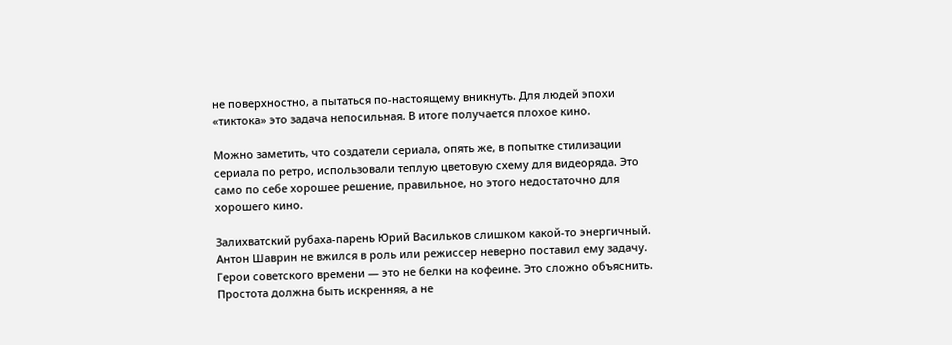не поверхностно, а пытаться по-настоящему вникнуть. Для людей эпохи «тиктока» это задача непосильная. В итоге получается плохое кино.

Можно заметить, что создатели сериала, опять же, в попытке стилизации сериала по ретро, использовали теплую цветовую схему для видеоряда. Это само по себе хорошее решение, правильное, но этого недостаточно для хорошего кино.

Залихватский рубаха-парень Юрий Васильков слишком какой-то энергичный. Антон Шаврин не вжился в роль или режиссер неверно поставил ему задачу. Герои советского времени — это не белки на кофеине. Это сложно объяснить. Простота должна быть искренняя, а не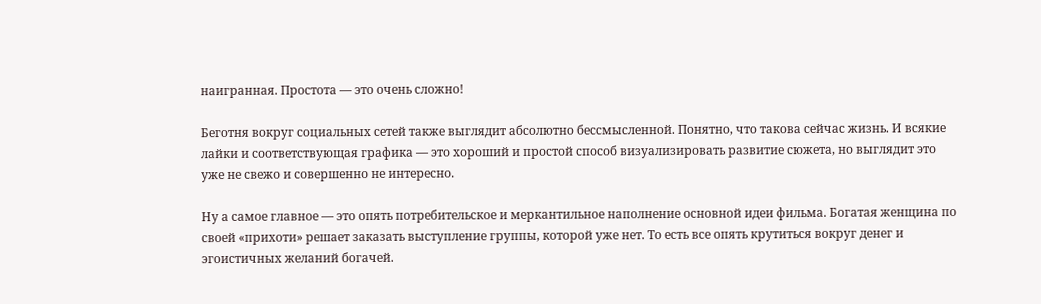наигранная. Простота — это очень сложно!

Беготня вокруг социальных сетей также выглядит абсолютно бессмысленной. Понятно, что такова сейчас жизнь. И всякие лайки и соответствующая графика — это хороший и простой способ визуализировать развитие сюжета, но выглядит это уже не свежо и совершенно не интересно.

Ну а самое главное — это опять потребительское и меркантильное наполнение основной идеи фильма. Богатая женщина по своей «прихоти» решает заказать выступление группы, которой уже нет. То есть все опять крутиться вокруг денег и эгоистичных желаний богачей.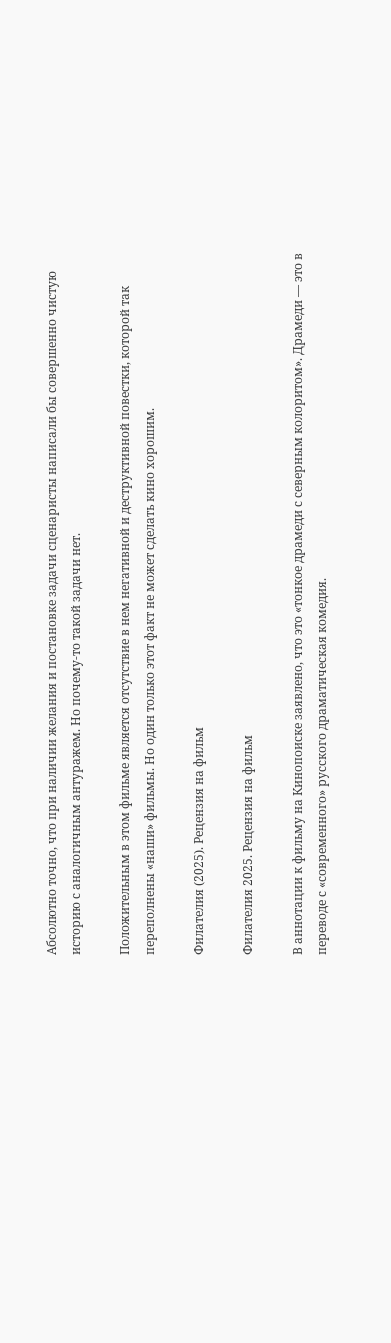Абсолютно точно, что при наличии желания и постановке задачи сценаристы написали бы совершенно чистую историю с аналогичным антуражем. Но почему-то такой задачи нет.

Положительным в этом фильме является отсутствие в нем негативной и деструктивной повестки, которой так переполнены «наши» фильмы. Но один только этот факт не может сделать кино хорошим.

Филателия (2025). Рецензия на фильм

Филателия 2025. Рецензия на фильм

В аннотации к фильму на Кинопоиске заявлено, что это «тонкое драмеди с северным колоритом». Драмеди — это в переводе с «современного» русского драматическая комедия.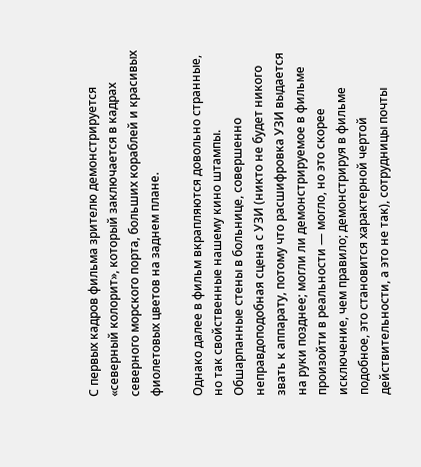С первых кадров фильма зрителю демонстрируется «северный колорит», который заключается в кадрах северного морского порта, больших кораблей и красивых фиолетовых цветов на заднем плане.

Однако далее в фильм вкрапляются довольно странные, но так свойственные нашему кино штампы. Обшарпанные стены в больнице, совершенно неправдоподобная сцена с УЗИ (никто не будет никого звать к аппарату, потому что расшифровка УЗИ выдается на руки позднее; могли ли демонстрируемое в фильме произойти в реальности — могло, но это скорее исключение, чем правило; демонстрируя в фильме подобное, это становится характерной чертой действительности, а это не так), сотрудницы почты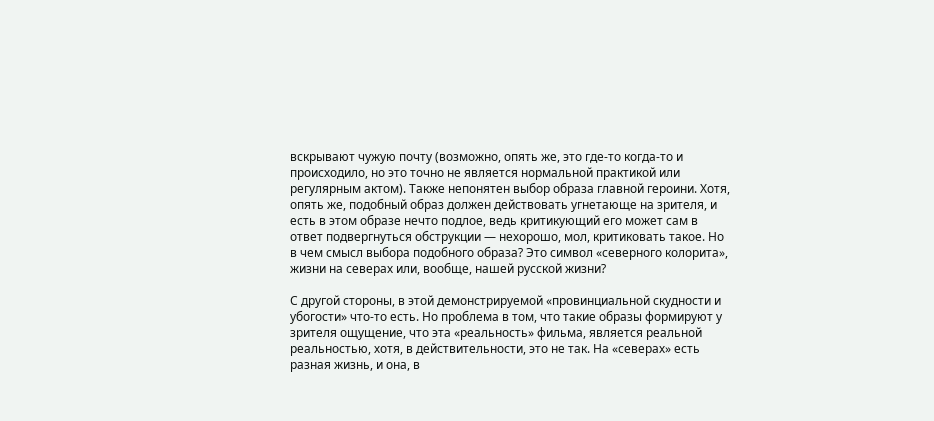вскрывают чужую почту (возможно, опять же, это где-то когда-то и происходило, но это точно не является нормальной практикой или регулярным актом). Также непонятен выбор образа главной героини. Хотя, опять же, подобный образ должен действовать угнетающе на зрителя, и есть в этом образе нечто подлое, ведь критикующий его может сам в ответ подвергнуться обструкции — нехорошо, мол, критиковать такое. Но в чем смысл выбора подобного образа? Это символ «северного колорита», жизни на северах или, вообще, нашей русской жизни?

С другой стороны, в этой демонстрируемой «провинциальной скудности и убогости» что-то есть. Но проблема в том, что такие образы формируют у зрителя ощущение, что эта «реальность» фильма, является реальной реальностью, хотя, в действительности, это не так. На «северах» есть разная жизнь, и она, в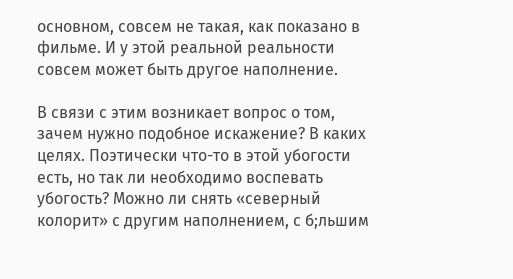основном, совсем не такая, как показано в фильме. И у этой реальной реальности совсем может быть другое наполнение.

В связи с этим возникает вопрос о том, зачем нужно подобное искажение? В каких целях. Поэтически что-то в этой убогости есть, но так ли необходимо воспевать убогость? Можно ли снять «северный колорит» с другим наполнением, с б;льшим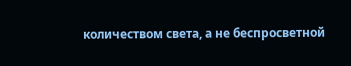количеством света, а не беспросветной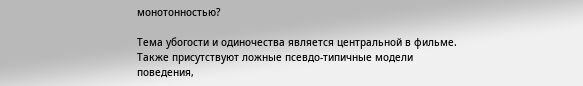монотонностью?

Тема убогости и одиночества является центральной в фильме. Также присутствуют ложные псевдо-типичные модели поведения,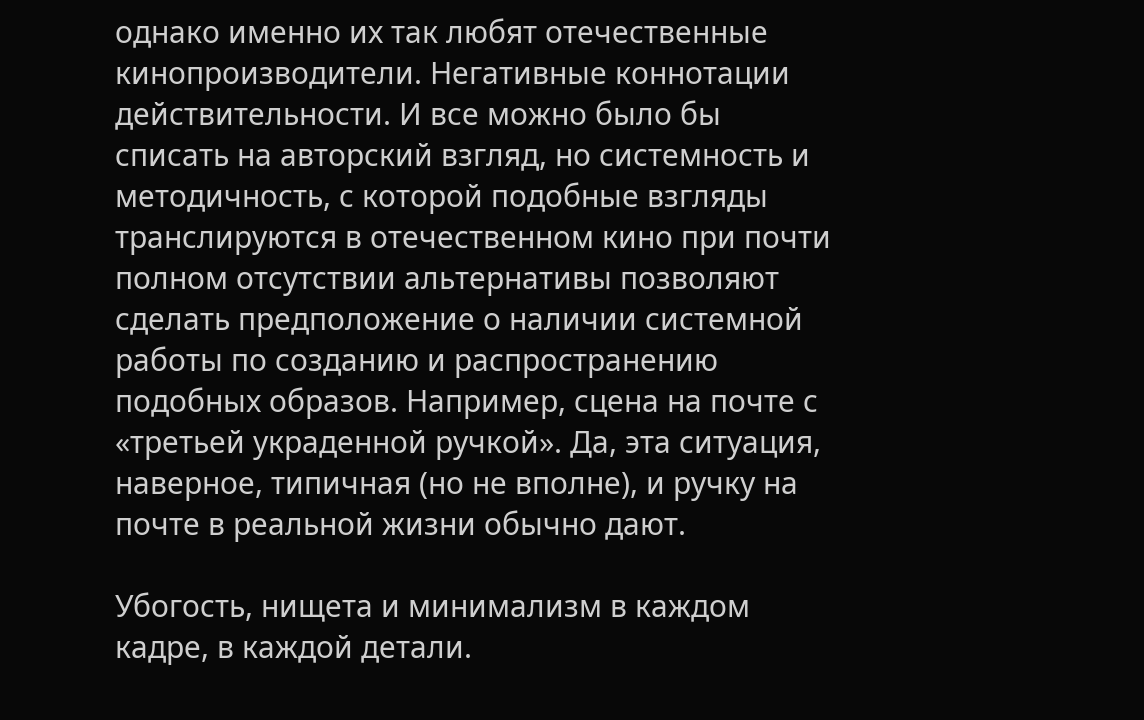однако именно их так любят отечественные кинопроизводители. Негативные коннотации действительности. И все можно было бы списать на авторский взгляд, но системность и методичность, с которой подобные взгляды транслируются в отечественном кино при почти полном отсутствии альтернативы позволяют сделать предположение о наличии системной работы по созданию и распространению подобных образов. Например, сцена на почте с «третьей украденной ручкой». Да, эта ситуация, наверное, типичная (но не вполне), и ручку на почте в реальной жизни обычно дают.

Убогость, нищета и минимализм в каждом кадре, в каждой детали.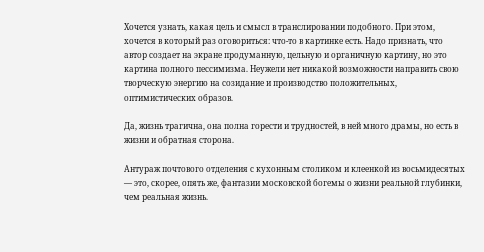Хочется узнать, какая цель и смысл в транслировании подобного. При этом, хочется в который раз оговориться: что-то в картинке есть. Надо признать, что автор создает на экране продуманную, цельную и органичную картину, но это картина полного пессимизма. Неужели нет никакой возможности направить свою творческую энергию на созидание и производство положительных, оптимистических образов.

Да, жизнь трагична, она полна горести и трудностей, в ней много драмы, но есть в жизни и обратная сторона.

Антураж почтового отделения с кухонным столиком и клеенкой из восьмидесятых — это, скорее, опять же, фантазии московской богемы о жизни реальной глубинки, чем реальная жизнь.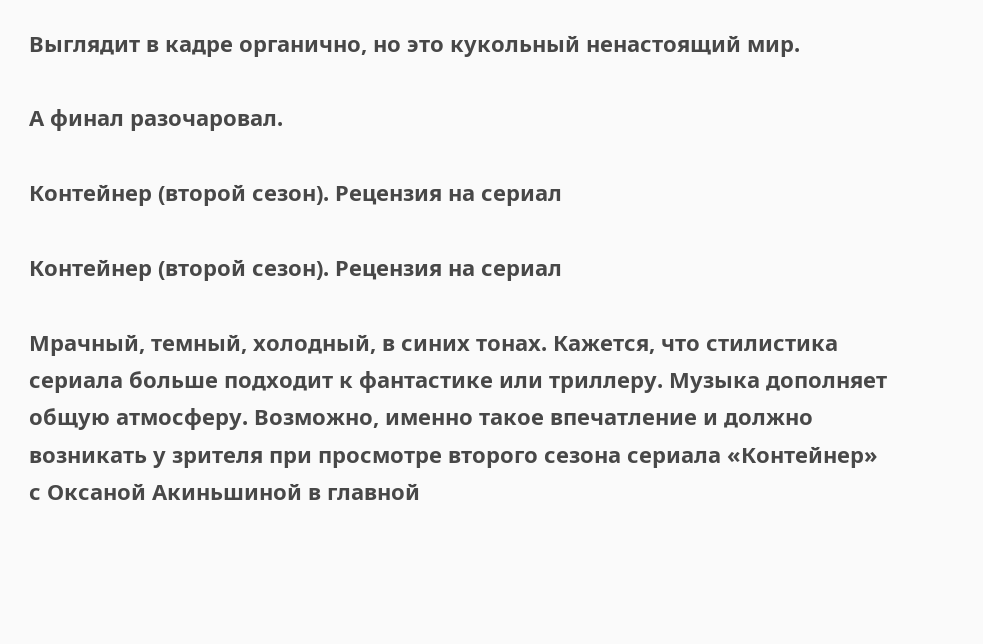Выглядит в кадре органично, но это кукольный ненастоящий мир.

А финал разочаровал.

Контейнер (второй сезон). Рецензия на сериал

Контейнер (второй сезон). Рецензия на сериал

Мрачный, темный, холодный, в синих тонах. Кажется, что стилистика сериала больше подходит к фантастике или триллеру. Музыка дополняет общую атмосферу. Возможно, именно такое впечатление и должно возникать у зрителя при просмотре второго сезона сериала «Контейнер» с Оксаной Акиньшиной в главной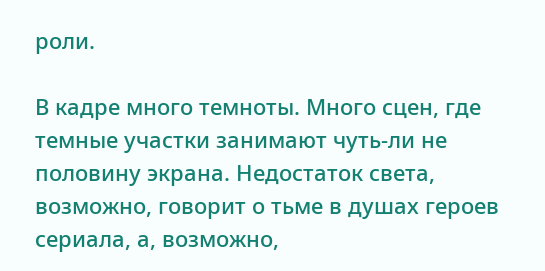роли.

В кадре много темноты. Много сцен, где темные участки занимают чуть-ли не половину экрана. Недостаток света, возможно, говорит о тьме в душах героев сериала, а, возможно,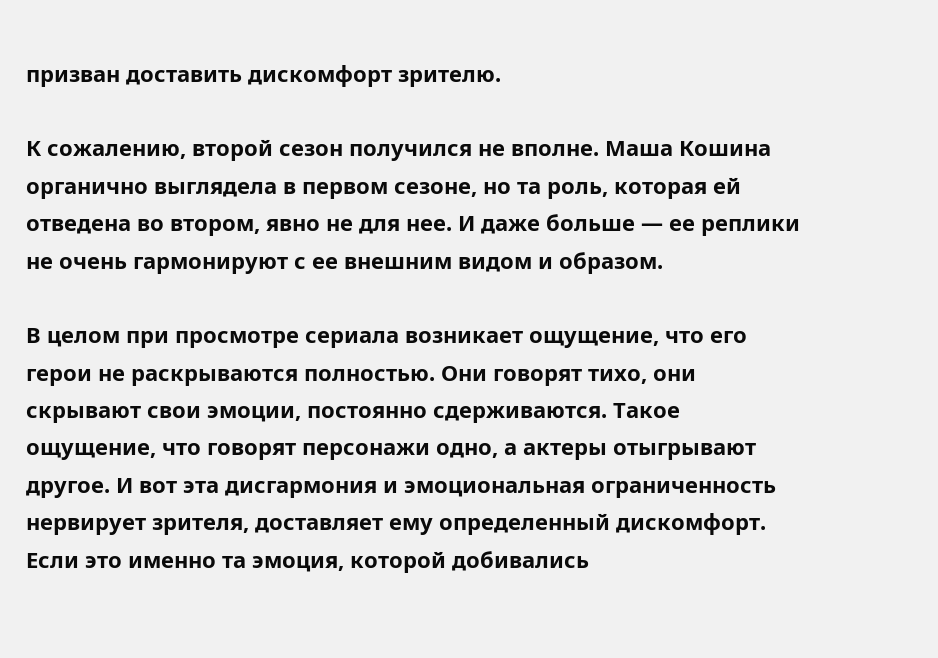призван доставить дискомфорт зрителю.

К сожалению, второй сезон получился не вполне. Маша Кошина органично выглядела в первом сезоне, но та роль, которая ей отведена во втором, явно не для нее. И даже больше — ее реплики не очень гармонируют с ее внешним видом и образом.

В целом при просмотре сериала возникает ощущение, что его герои не раскрываются полностью. Они говорят тихо, они скрывают свои эмоции, постоянно сдерживаются. Такое ощущение, что говорят персонажи одно, а актеры отыгрывают другое. И вот эта дисгармония и эмоциональная ограниченность нервирует зрителя, доставляет ему определенный дискомфорт. Если это именно та эмоция, которой добивались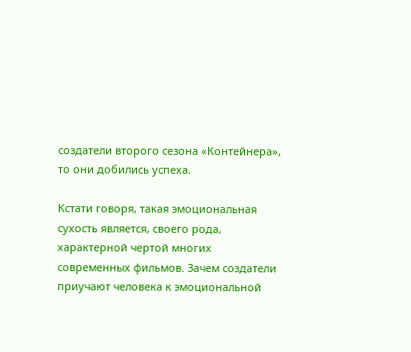создатели второго сезона «Контейнера», то они добились успеха.

Кстати говоря, такая эмоциональная сухость является, своего рода, характерной чертой многих современных фильмов. Зачем создатели приучают человека к эмоциональной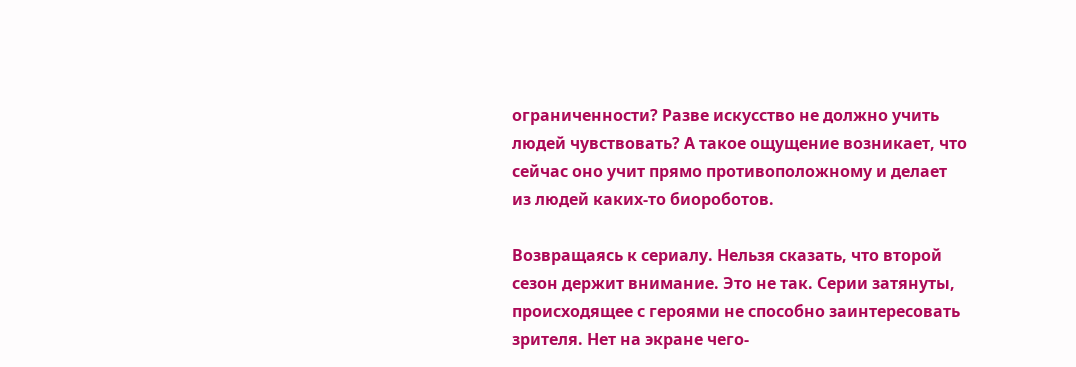ограниченности? Разве искусство не должно учить людей чувствовать? А такое ощущение возникает, что сейчас оно учит прямо противоположному и делает из людей каких-то биороботов.

Возвращаясь к сериалу. Нельзя сказать, что второй сезон держит внимание. Это не так. Серии затянуты, происходящее с героями не способно заинтересовать зрителя. Нет на экране чего-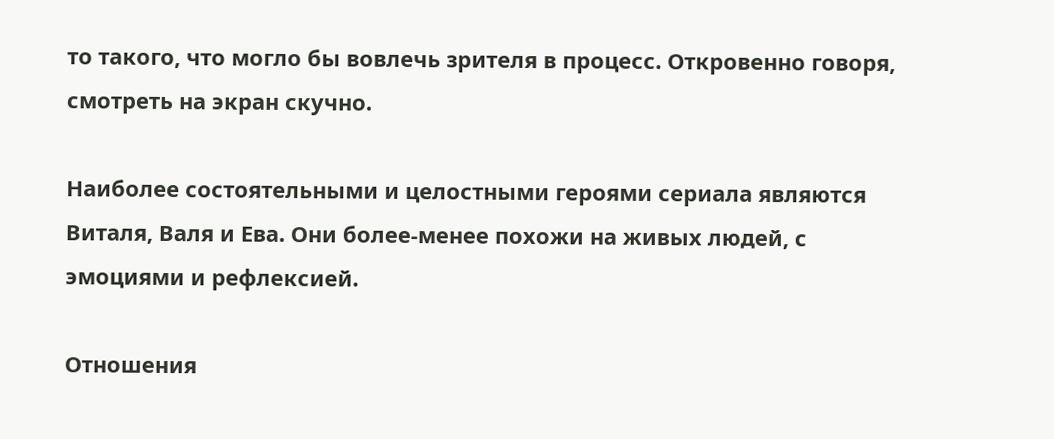то такого, что могло бы вовлечь зрителя в процесс. Откровенно говоря, смотреть на экран скучно.

Наиболее состоятельными и целостными героями сериала являются Виталя, Валя и Ева. Они более-менее похожи на живых людей, с эмоциями и рефлексией.

Отношения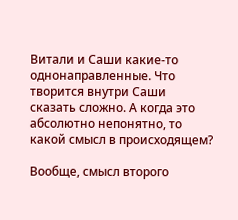Витали и Саши какие-то однонаправленные. Что творится внутри Саши сказать сложно. А когда это абсолютно непонятно, то какой смысл в происходящем?

Вообще, смысл второго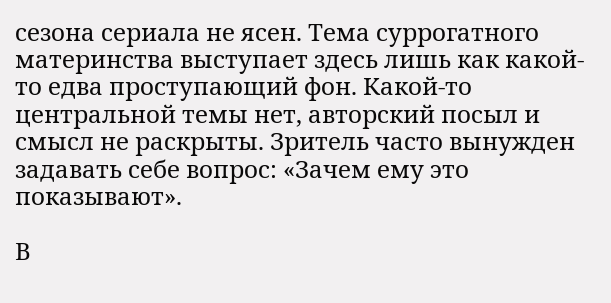сезона сериала не ясен. Тема суррогатного материнства выступает здесь лишь как какой-то едва проступающий фон. Какой-то центральной темы нет, авторский посыл и смысл не раскрыты. Зритель часто вынужден задавать себе вопрос: «Зачем ему это показывают».

В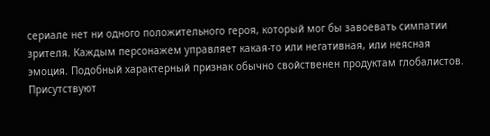сериале нет ни одного положительного героя, который мог бы завоевать симпатии зрителя. Каждым персонажем управляет какая-то или негативная, или неясная эмоция. Подобный характерный признак обычно свойственен продуктам глобалистов. Присутствуют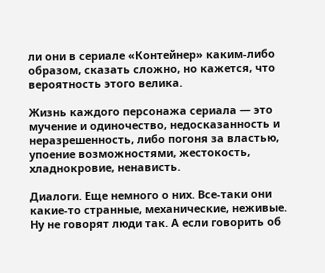ли они в сериале «Контейнер» каким-либо образом, сказать сложно, но кажется, что вероятность этого велика.

Жизнь каждого персонажа сериала — это мучение и одиночество, недосказанность и неразрешенность, либо погоня за властью, упоение возможностями, жестокость, хладнокровие, ненависть.

Диалоги. Еще немного о них. Все-таки они какие-то странные, механические, неживые. Ну не говорят люди так. А если говорить об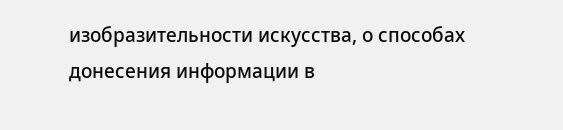изобразительности искусства, о способах донесения информации в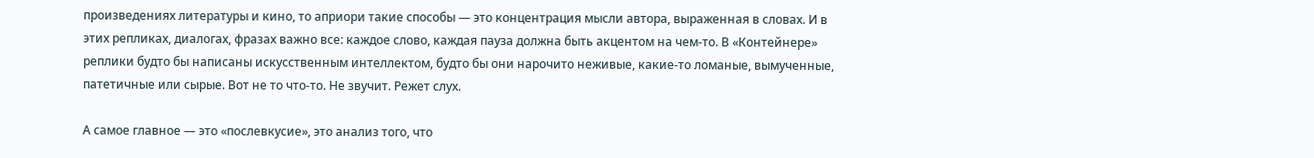произведениях литературы и кино, то априори такие способы — это концентрация мысли автора, выраженная в словах. И в этих репликах, диалогах, фразах важно все: каждое слово, каждая пауза должна быть акцентом на чем-то. В «Контейнере» реплики будто бы написаны искусственным интеллектом, будто бы они нарочито неживые, какие-то ломаные, вымученные, патетичные или сырые. Вот не то что-то. Не звучит. Режет слух.

А самое главное — это «послевкусие», это анализ того, что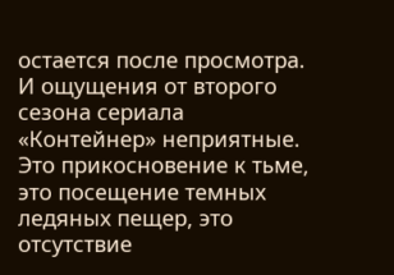остается после просмотра. И ощущения от второго сезона сериала «Контейнер» неприятные. Это прикосновение к тьме, это посещение темных ледяных пещер, это отсутствие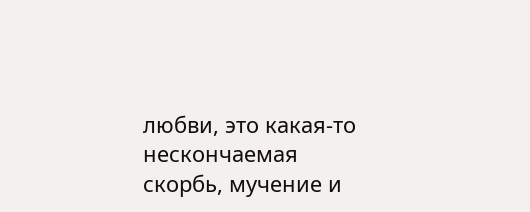любви, это какая-то нескончаемая скорбь, мучение и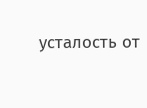усталость от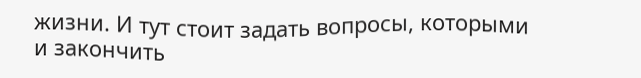жизни. И тут стоит задать вопросы, которыми и закончить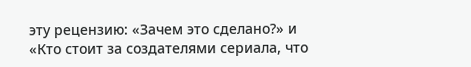эту рецензию: «Зачем это сделано?» и «Кто стоит за создателями сериала, что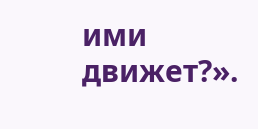ими движет?».